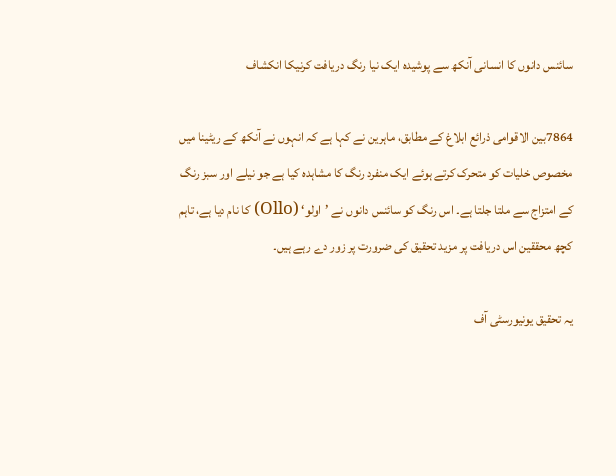سائنس دانوں کا انسانی آنکھ سے پوشیدہ ایک نیا رنگ دریافت کرنیکا انکشاف

7864بین الاقوامی ذرائع ابلاغ کے مطابق، ماہرین نے کہا ہے کہ انہوں نے آنکھ کے ریٹینا میں مخصوص خلیات کو متحرک کرتے ہوئے ایک منفرد رنگ کا مشاہدہ کیا ہے جو نیلے اور سبز رنگ کے امتزاج سے ملتا جلتا ہے۔ اس رنگ کو سائنس دانوں نے ’اولو‘ (Ollo) کا نام دیا ہے، تاہم کچھ محققین اس دریافت پر مزید تحقیق کی ضرورت پر زور دے رہے ہیں۔

یہ تحقیق یونیورسٹی آف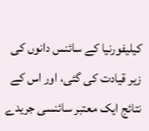کیلیفورنیا کے سائنس دانوں کی زیر قیادت کی گئی، اور اس کے نتائج ایک معتبر سائنسی جریدے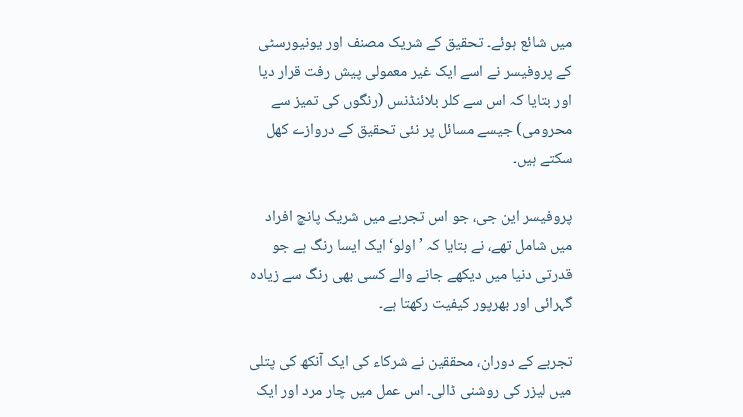میں شائع ہوئے۔ تحقیق کے شریک مصنف اور یونیورسٹی کے پروفیسر نے اسے ایک غیر معمولی پیش رفت قرار دیا اور بتایا کہ اس سے کلر بلائنڈنس (رنگوں کی تمیز سے محرومی) جیسے مسائل پر نئی تحقیق کے دروازے کھل سکتے ہیں۔

پروفیسر این جی، جو اس تجربے میں شریک پانچ افراد میں شامل تھے، نے بتایا کہ ’اولو‘ ایک ایسا رنگ ہے جو قدرتی دنیا میں دیکھے جانے والے کسی بھی رنگ سے زیادہ گہرائی اور بھرپور کیفیت رکھتا ہے۔

تجربے کے دوران، محققین نے شرکاء کی ایک آنکھ کی پتلی میں لیزر کی روشنی ڈالی۔ اس عمل میں چار مرد اور ایک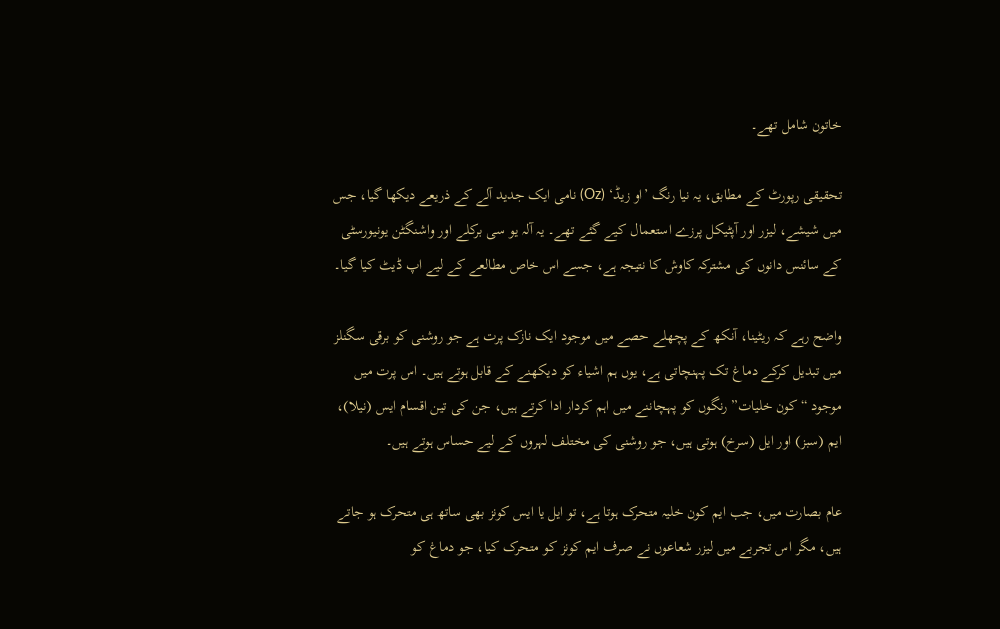خاتون شامل تھے۔

تحقیقی رپورٹ کے مطابق، یہ نیا رنگ ’او زیڈ‘ (Oz) نامی ایک جدید آلے کے ذریعے دیکھا گیا، جس میں شیشے، لیزر اور آپٹیکل پرزے استعمال کیے گئے تھے۔ یہ آلہ یو سی برکلے اور واشنگٹن یونیورسٹی کے سائنس دانوں کی مشترکہ کاوش کا نتیجہ ہے، جسے اس خاص مطالعے کے لیے اپ ڈیٹ کیا گیا۔

واضح رہے کہ ریٹینا، آنکھ کے پچھلے حصے میں موجود ایک نازک پرت ہے جو روشنی کو برقی سگنلز میں تبدیل کرکے دماغ تک پہنچاتی ہے، یوں ہم اشیاء کو دیکھنے کے قابل ہوتے ہیں۔ اس پرت میں موجود “کون خلیات” رنگوں کو پہچاننے میں اہم کردار ادا کرتے ہیں، جن کی تین اقسام ایس (نیلا)، ایم (سبز) اور ایل (سرخ) ہوتی ہیں، جو روشنی کی مختلف لہروں کے لیے حساس ہوتے ہیں۔

عام بصارت میں، جب ایم کون خلیہ متحرک ہوتا ہے، تو ایل یا ایس کونز بھی ساتھ ہی متحرک ہو جاتے ہیں، مگر اس تجربے میں لیزر شعاعوں نے صرف ایم کونز کو متحرک کیا، جو دماغ کو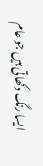ایسا رنگ دکھاتی ہیں جو عام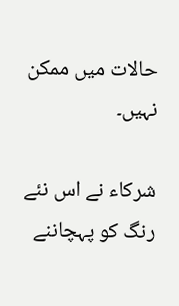حالات میں ممکن نہیں۔

شرکاء نے اس نئے رنگ کو پہچاننے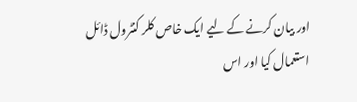اور بیان کرنے کے لیے ایک خاص کلر کنٹرول ڈائل استعمال کیا اور اس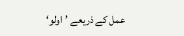عمل کے ذریعے ’اولو‘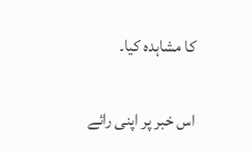کا مشاہدہ کیا۔

اس خبر پر اپنی رائے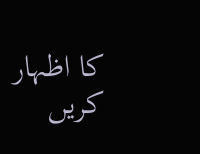کا اظہار کریں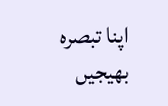اپنا تبصرہ بھیجیں